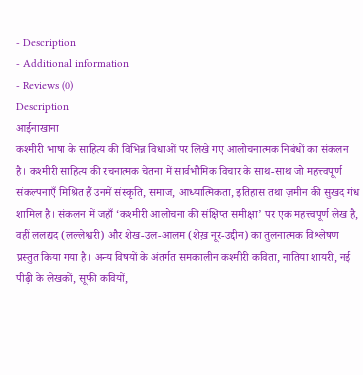- Description
- Additional information
- Reviews (0)
Description
आईनाखाना
कश्मीरी भाषा के साहित्य की विभिन्न विधाओं पर लिखे गए आलोचनात्मक निबंधों का संकलन है। कश्मीरी साहित्य की रचनात्मक चेतना में सार्वभौमिक विचार के साथ-साथ जो महत्त्वपूर्ण संकल्पनाएँ मिश्रित हैं उनमें संस्कृति, समाज, आध्यात्मिकता, इतिहास तथा ज़मीन की सुखद गंध शामिल है। संकलन में जहाँ ‘कश्मीरी आलोचना की संक्षिप्त समीक्षा’ पर एक महत्त्वपूर्ण लेख है, वहीं ललद्यद (लल्लेश्वरी) और शेख-उल-आलम (शेख़ नूर-उद्दीन) का तुलनात्मक विश्लेषण प्रस्तुत किया गया है। अन्य विषयों के अंतर्गत समकालीन कश्मीरी कविता, नातिया शायरी, नई पीढ़ी के लेखकों, सूफी कवियों,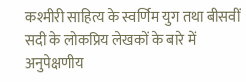कश्मीरी साहित्य के स्वर्णिम युग तथा बीसवीं सदी के लोकप्रिय लेखकों के बारे में अनुपेक्षणीय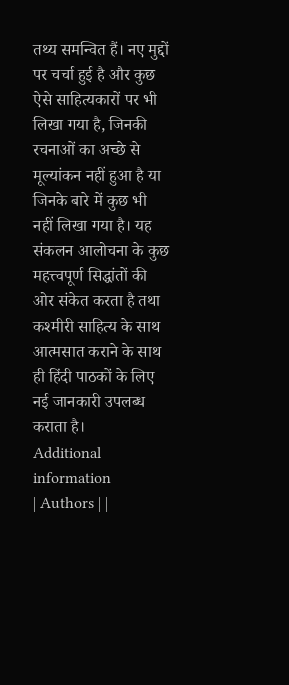तथ्य समन्वित हैं। नए मुद्दों पर चर्चा हुई है और कुछ ऐसे साहित्यकारों पर भी लिखा गया है, जिनकी रचनाओं का अच्छे से मूल्यांकन नहीं हुआ है या जिनके बारे में कुछ भी नहीं लिखा गया है। यह संकलन आलोचना के कुछ महत्त्वपूर्ण सिद्धांतों की ओर संकेत करता है तथा कश्मीरी साहित्य के साथ आत्मसात कराने के साथ ही हिंदी पाठकों के लिए नई जानकारी उपलब्ध कराता है।
Additional information
| Authors | |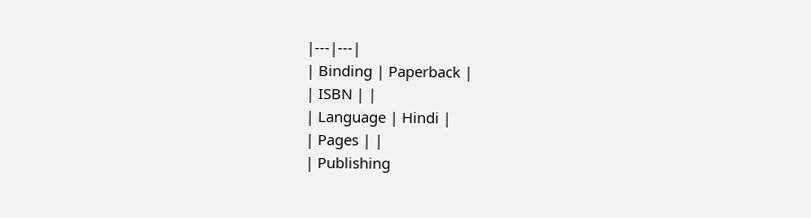|---|---|
| Binding | Paperback |
| ISBN | |
| Language | Hindi |
| Pages | |
| Publishing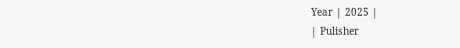Year | 2025 |
| Pulisher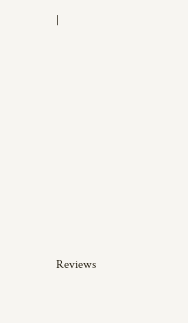|











Reviews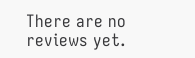There are no reviews yet.